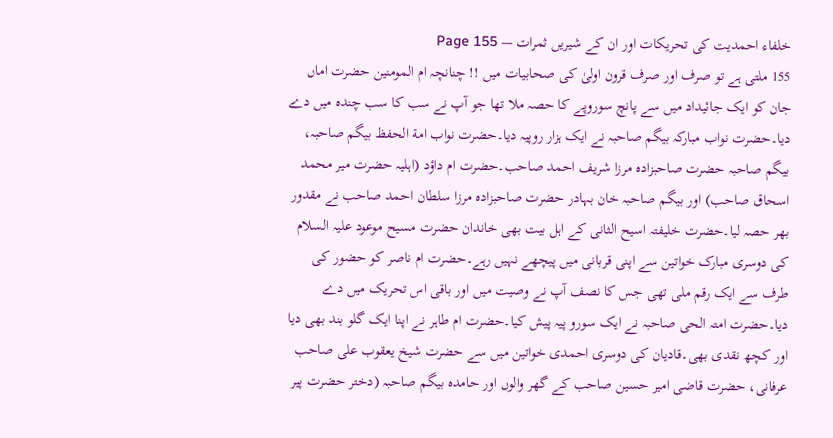خلفاء احمدیت کی تحریکات اور ان کے شیریں ثمرات — Page 155
155 ملتی ہے تو صرف اور صرف قرون اولیٰ کی صحابیات میں !! چنانچہ ام المومنین حضرت اماں جان کو ایک جائیداد میں سے پانچ سوروپے کا حصہ ملا تھا جو آپ نے سب کا سب چندہ میں دے دیا۔حضرت نواب مبارکہ بیگم صاحبہ نے ایک ہزار روپیہ دیا۔حضرت نواب امة الحفظ بیگم صاحبہ، بیگم صاحبہ حضرت صاحبزادہ مرزا شریف احمد صاحب۔حضرت ام داؤد (اہلیہ حضرت میر محمد اسحاق صاحب) اور بیگم صاحبہ خان بہادر حضرت صاحبزادہ مرزا سلطان احمد صاحب نے مقدور بھر حصہ لیا۔حضرت خلیفتہ اسیح الثانی کے اہل بیت بھی خاندان حضرت مسیح موعود علیہ السلام کی دوسری مبارک خواتین سے اپنی قربانی میں پیچھے نہیں رہے۔حضرت ام ناصر کو حضور کی طرف سے ایک رقم ملی تھی جس کا نصف آپ نے وصیت میں اور باقی اس تحریک میں دے دیا۔حضرت امتہ الحی صاحبہ نے ایک سورو پیہ پیش کیا۔حضرت ام طاہر نے اپنا ایک گلو بند بھی دیا اور کچھ نقدی بھی۔قادیان کی دوسری احمدی خواتین میں سے حضرت شیخ یعقوب علی صاحب عرفانی، حضرت قاضی امیر حسین صاحب کے گھر والوں اور حامدہ بیگم صاحبہ (دختر حضرت پیر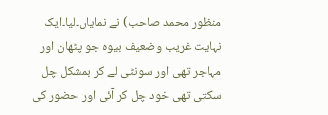منظور محمد صاحب) نے نمایاں۔لیا۔ایک نہایت غریب وضعیف بیوہ جو پٹھان اور مہاجر تھی اور سونٹی لے کر بمشکل چل سکتی تھی خود چل کر آئی اور حضور کی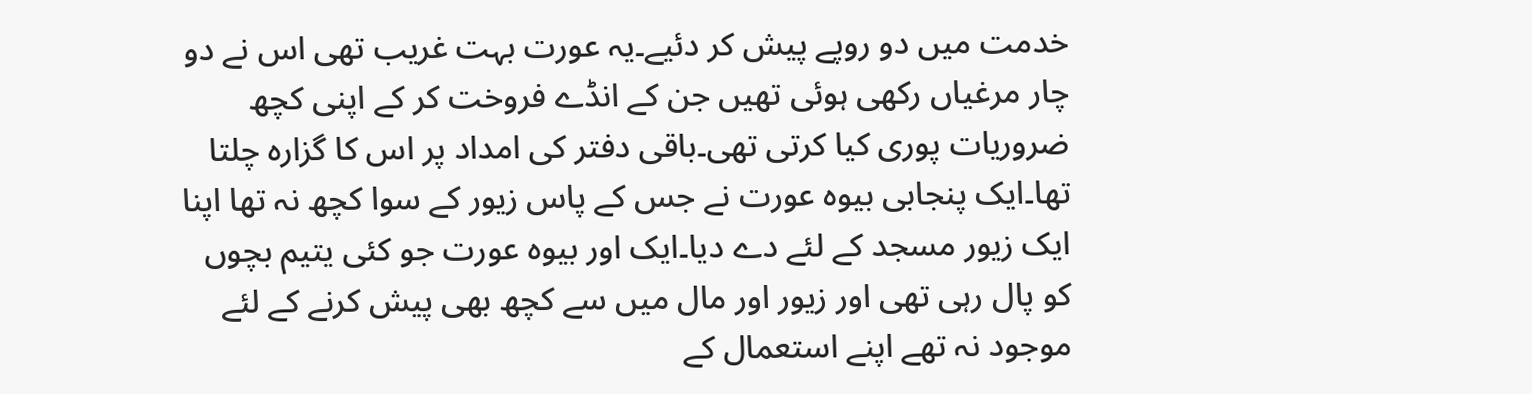خدمت میں دو روپے پیش کر دئیے۔یہ عورت بہت غریب تھی اس نے دو چار مرغیاں رکھی ہوئی تھیں جن کے انڈے فروخت کر کے اپنی کچھ ضروریات پوری کیا کرتی تھی۔باقی دفتر کی امداد پر اس کا گزارہ چلتا تھا۔ایک پنجابی بیوہ عورت نے جس کے پاس زیور کے سوا کچھ نہ تھا اپنا ایک زیور مسجد کے لئے دے دیا۔ایک اور بیوہ عورت جو کئی یتیم بچوں کو پال رہی تھی اور زیور اور مال میں سے کچھ بھی پیش کرنے کے لئے موجود نہ تھے اپنے استعمال کے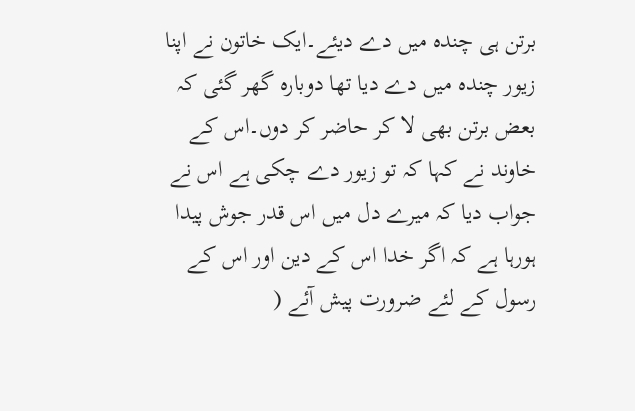برتن ہی چندہ میں دے دیئے۔ایک خاتون نے اپنا زیور چندہ میں دے دیا تھا دوبارہ گھر گئی کہ بعض برتن بھی لا کر حاضر کر دوں۔اس کے خاوند نے کہا کہ تو زیور دے چکی ہے اس نے جواب دیا کہ میرے دل میں اس قدر جوش پیدا ہورہا ہے کہ اگر خدا اس کے دین اور اس کے رسول کے لئے ضرورت پیش آئے (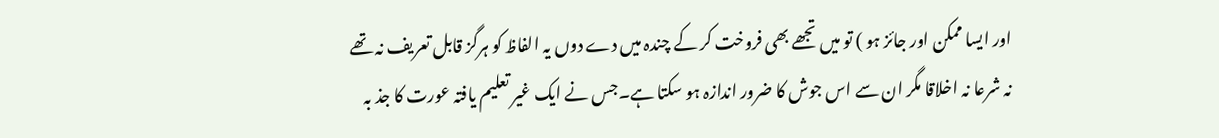اور ایسا ممکن اور جائز ہو ) تو میں تجھے بھی فروخت کر کے چندہ میں دے دوں یہ الفاظ کو ہرگز قابل تعریف نہ تھے نہ شرعا نہ اخلاقا مگر ان سے اس جوش کا ضرور اندازہ ہو سکتا ہے۔جس نے ایک غیر تعلیم یافتہ عورت کا جذ بہ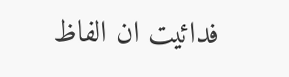فدائیت ان الفاظ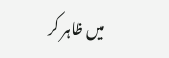میں ظاہر کر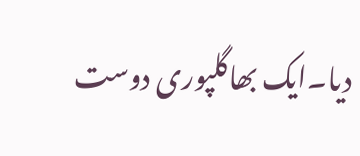دیا۔ایک بھاگلپوری دوست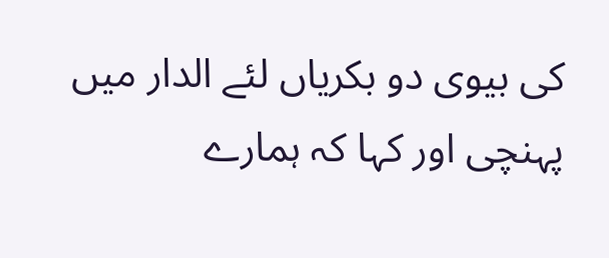کی بیوی دو بکریاں لئے الدار میں پہنچی اور کہا کہ ہمارے